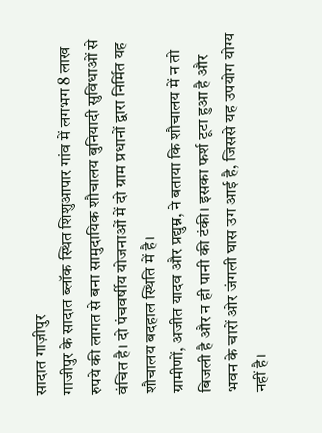सादात गाज़ीपुर
गाजीपुर के सादात ब्लॉक स्थित शिशुआपार गांव में लगभग 8 लाख रुपये की लागत से बना सामुदायिक शौचालय बुनियादी सुविधाओं से वंचित है। दो पंचवर्षीय योजनाओं में दो ग्राम प्रधानों द्वारा निर्मित यह शौचालय बदहाल स्थिति में है।
ग्रामीणों, अजीत यादव और प्रद्युम्न, ने बताया कि शौचालय में न तो बिजली है और न ही पानी की टंकी। इसका फर्श टूटा हुआ है और भवन के चारों ओर जंगली घास उग आई है, जिससे यह उपयोग योग्य नहीं है।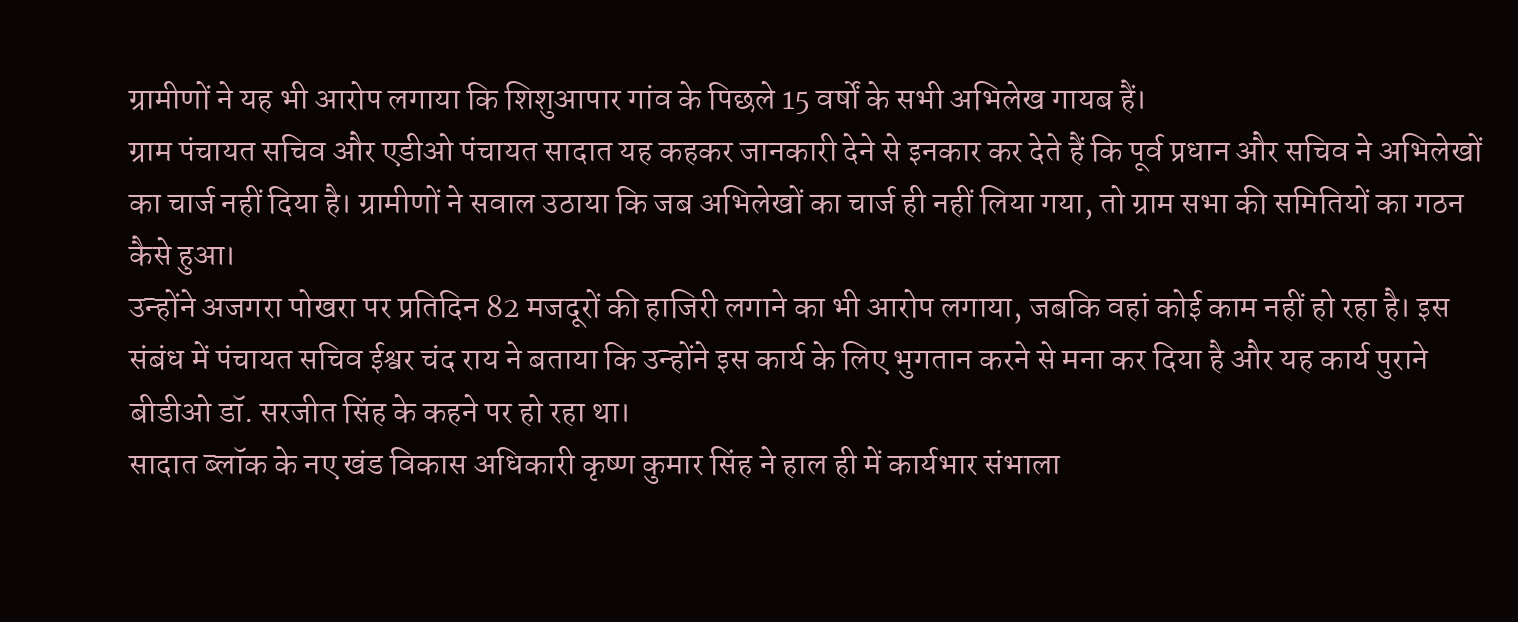ग्रामीणों ने यह भी आरोप लगाया कि शिशुआपार गांव के पिछले 15 वर्षों के सभी अभिलेख गायब हैं।
ग्राम पंचायत सचिव और एडीओ पंचायत सादात यह कहकर जानकारी देने से इनकार कर देते हैं कि पूर्व प्रधान और सचिव ने अभिलेखों का चार्ज नहीं दिया है। ग्रामीणों ने सवाल उठाया कि जब अभिलेखों का चार्ज ही नहीं लिया गया, तो ग्राम सभा की समितियों का गठन कैसे हुआ।
उन्होंने अजगरा पोखरा पर प्रतिदिन 82 मजदूरों की हाजिरी लगाने का भी आरोप लगाया, जबकि वहां कोई काम नहीं हो रहा है। इस संबंध में पंचायत सचिव ईश्वर चंद राय ने बताया कि उन्होंने इस कार्य के लिए भुगतान करने से मना कर दिया है और यह कार्य पुराने बीडीओ डॉ. सरजीत सिंह के कहने पर हो रहा था।
सादात ब्लॉक के नए खंड विकास अधिकारी कृष्ण कुमार सिंह ने हाल ही में कार्यभार संभाला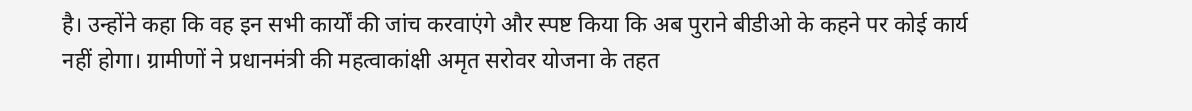है। उन्होंने कहा कि वह इन सभी कार्यों की जांच करवाएंगे और स्पष्ट किया कि अब पुराने बीडीओ के कहने पर कोई कार्य नहीं होगा। ग्रामीणों ने प्रधानमंत्री की महत्वाकांक्षी अमृत सरोवर योजना के तहत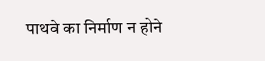पाथवे का निर्माण न होने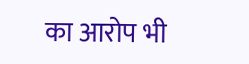का आरोप भी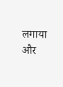लगाया और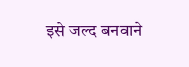इसे जल्द बनवाने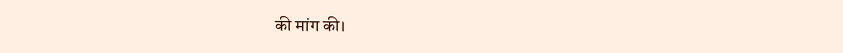की मांग की।